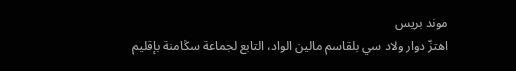موند بريس
اهتزّ دوار ولاد سي بلقاسم مالين الواد، التابع لجماعة سڭامنة بإقليم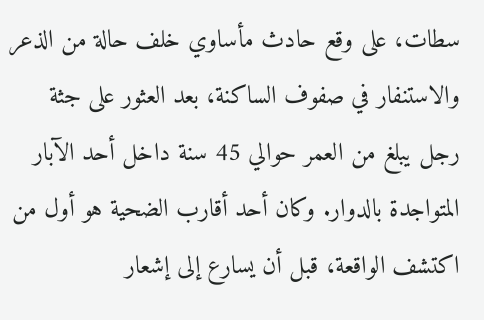سطات، على وقع حادث مأساوي خلف حالة من الذعر والاستنفار في صفوف الساكنة، بعد العثور على جثة رجل يبلغ من العمر حوالي 45 سنة داخل أحد الآبار المتواجدة بالدوار. وكان أحد أقارب الضحية هو أول من اكتشف الواقعة، قبل أن يسارع إلى إشعار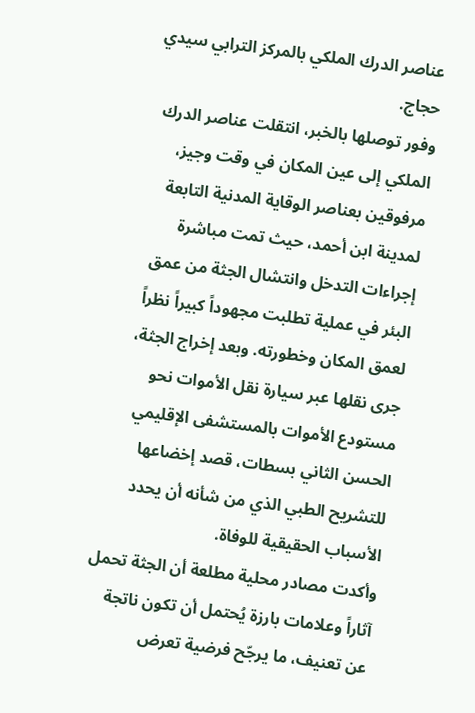عناصر الدرك الملكي بالمركز الترابي سيدي حجاج.
وفور توصلها بالخبر، انتقلت عناصر الدرك الملكي إلى عين المكان في وقت وجيز، مرفوقين بعناصر الوقاية المدنية التابعة لمدينة ابن أحمد، حيث تمت مباشرة إجراءات التدخل وانتشال الجثة من عمق البئر في عملية تطلبت مجهوداً كبيراً نظراً لعمق المكان وخطورته. وبعد إخراج الجثة، جرى نقلها عبر سيارة نقل الأموات نحو مستودع الأموات بالمستشفى الإقليمي الحسن الثاني بسطات، قصد إخضاعها للتشريح الطبي الذي من شأنه أن يحدد الأسباب الحقيقية للوفاة.
وأكدت مصادر محلية مطلعة أن الجثة تحمل آثاراً وعلامات بارزة يُحتمل أن تكون ناتجة عن تعنيف، ما يرجّح فرضية تعرض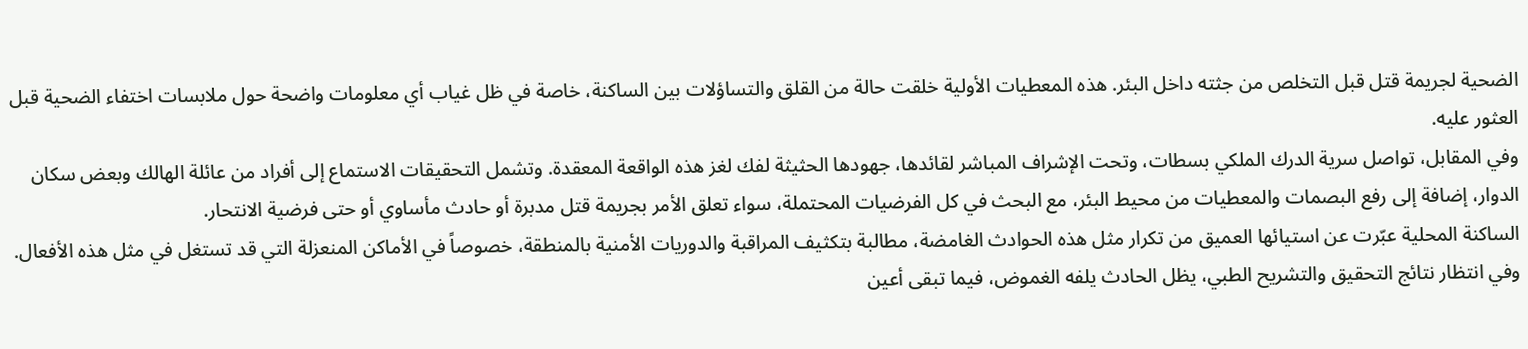الضحية لجريمة قتل قبل التخلص من جثته داخل البئر. هذه المعطيات الأولية خلقت حالة من القلق والتساؤلات بين الساكنة، خاصة في ظل غياب أي معلومات واضحة حول ملابسات اختفاء الضحية قبل العثور عليه.
وفي المقابل، تواصل سرية الدرك الملكي بسطات، وتحت الإشراف المباشر لقائدها، جهودها الحثيثة لفك لغز هذه الواقعة المعقدة. وتشمل التحقيقات الاستماع إلى أفراد من عائلة الهالك وبعض سكان الدوار، إضافة إلى رفع البصمات والمعطيات من محيط البئر، مع البحث في كل الفرضيات المحتملة، سواء تعلق الأمر بجريمة قتل مدبرة أو حادث مأساوي أو حتى فرضية الانتحار.
الساكنة المحلية عبّرت عن استيائها العميق من تكرار مثل هذه الحوادث الغامضة، مطالبة بتكثيف المراقبة والدوريات الأمنية بالمنطقة، خصوصاً في الأماكن المنعزلة التي قد تستغل في مثل هذه الأفعال.
وفي انتظار نتائج التحقيق والتشريح الطبي، يظل الحادث يلفه الغموض، فيما تبقى أعين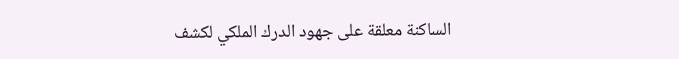الساكنة معلقة على جهود الدرك الملكي لكشف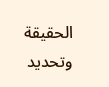الحقيقة وتحديد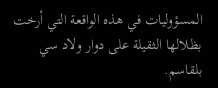المسؤوليات في هذه الواقعة التي أرخت بظلالها الثقيلة على دوار ولاد سي بلقاسم.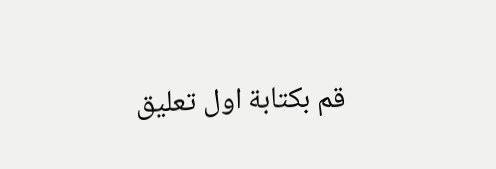قم بكتابة اول تعليق